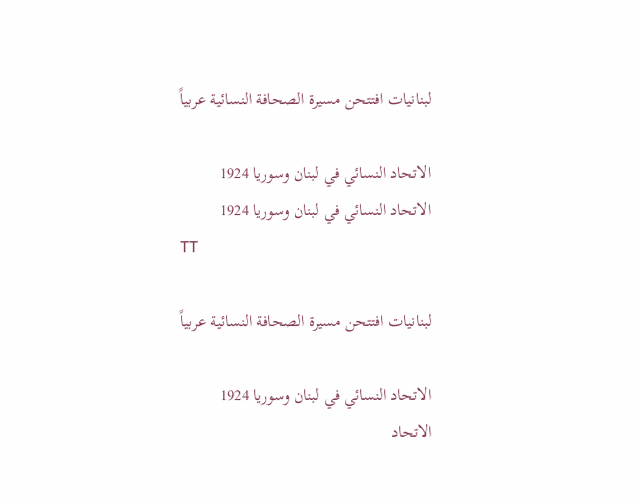لبنانيات افتتحن مسيرة الصحافة النسائية عربياً

الاتحاد النسائي في لبنان وسوريا 1924
الاتحاد النسائي في لبنان وسوريا 1924
TT

لبنانيات افتتحن مسيرة الصحافة النسائية عربياً

الاتحاد النسائي في لبنان وسوريا 1924
الاتحاد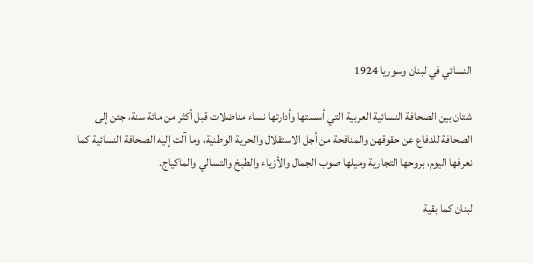النسائي في لبنان وسوريا 1924

شتان بين الصحافة النسائية العربية التي أسستها وأدارتها نساء مناضلات قبل أكثر من مائة سنة، جئن إلى الصحافة للدفاع عن حقوقهن والمنافحة من أجل الاستقلال والحرية الوطنية، وما آلت إليه الصحافة النسائية كما نعرفها اليوم، بروحها التجارية وميلها صوب الجمال والأزياء والطبخ والتسالي والماكياج.

لبنان كما بقية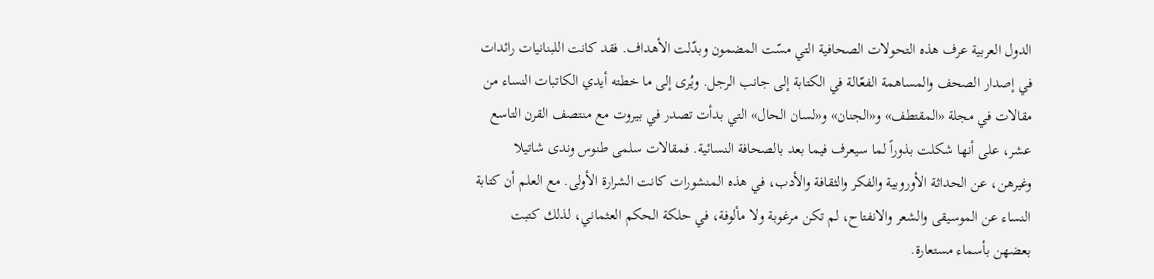الدول العربية عرف هذه التحولات الصحافية التي مسّت المضمون وبدّلت الأهداف. فقد كانت اللبنانيات رائدات في إصدار الصحف والمساهمة الفعّالة في الكتابة إلى جانب الرجل. ويُرى إلى ما خطته أيدي الكاتبات النساء من مقالات في مجلة «المقتطف» و«الجنان» و«لسان الحال» التي بدأت تصدر في بيروت مع منتصف القرن التاسع عشر، على أنها شكلت بذوراً لما سيعرف فيما بعد بالصحافة النسائية. فمقالات سلمى طنوس وندى شاتيلا وغيرهن، عن الحداثة الأوروبية والفكر والثقافة والأدب، في هذه المنشورات كانت الشرارة الأولى. مع العلم أن كتابة النساء عن الموسيقى والشعر والانفتاح، لم تكن مرغوبة ولا مألوفة، في حلكة الحكم العثماني، لذلك كتبت بعضهن بأسماء مستعارة.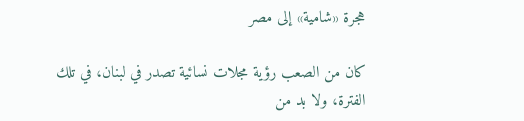هجرة «شامية» إلى مصر

كان من الصعب رؤية مجلات نسائية تصدر في لبنان، في تلك الفترة، ولا بد من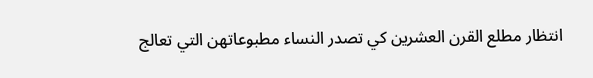انتظار مطلع القرن العشرين كي تصدر النساء مطبوعاتهن التي تعالج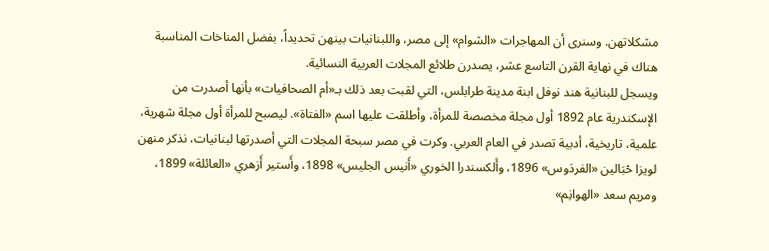مشكلاتهن. وسنرى أن المهاجرات «الشوام» إلى مصر، واللبنانيات بينهن تحديداً، بفضل المناخات المناسبة هناك في نهاية القرن التاسع عشر، يصدرن طلائع المجلات العربية النسائية.
ويسجل للبنانية هند نوفل ابنة مدينة طرابلس، التي لقبت بعد ذلك بـ«أم الصحافيات» بأنها أصدرت من الإسكندرية عام 1892 أول مجلة مخصصة للمرأة، وأطلقت عليها اسم «الفتاة». ليصبح للمرأة أول مجلة شهرية، علمية، تاريخية، أدبية تصدر في العام العربي. وكرت في مصر سبحة المجلات التي أصدرتها لبنانيات، نذكر منهن لويزا حْبَالين «الفردَوس» 1896، وأَلكسندرا الخوري «أَنيس الجليس» 1898، وأَستير أَزهري «العائلة» 1899، ومريم سعد «الهوانِم»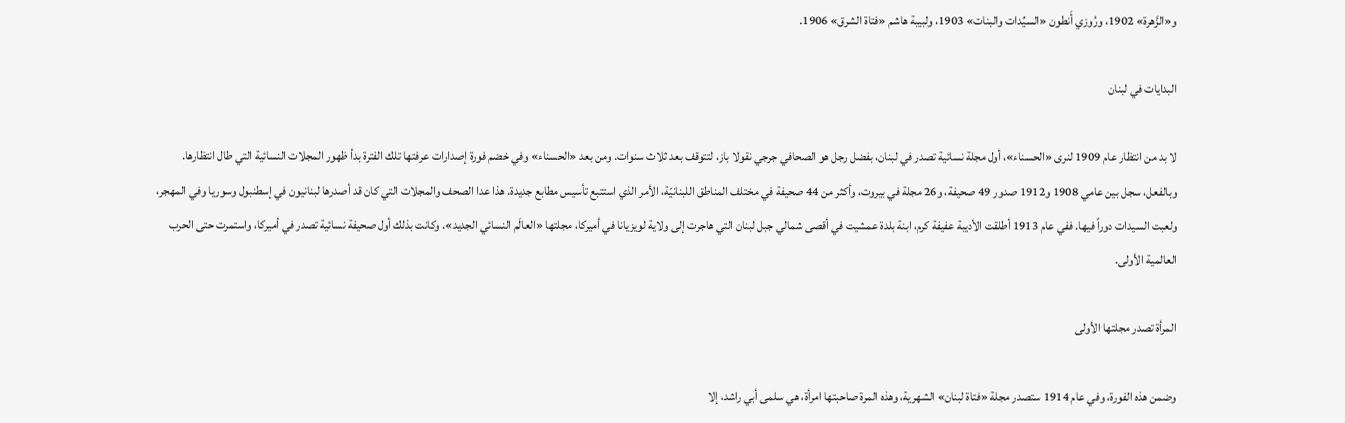و«الزَّهرة» 1902، ورُوزي أَنطون «السيِّدات والبنات» 1903، ولبيبة هاشم «فتاة الشرق» 1906.

البدايات في لبنان

لا بد من انتظار عام 1909 لنرى «الحسناء»، أول مجلة نسائية تصدر في لبنان، بفضل رجل هو الصحافي جرجي نقولا باز، لتتوقف بعد ثلاث سنوات. ومن بعد «الحسناء» وفي خضم فورة إصدارات عرفتها تلك الفترة بدأ ظهور المجلات النسائية التي طال انتظارها.
وبالفعل، سجل بين عامي 1908 و1912 صدور 49 صحيفة، و26 مجلة في بيروت، وأكثر من 44 صحيفة في مختلف المناطق اللبنانيّة، الأمر الذي استتبع تأسيس مطابع جديدة. هذا عدا الصحف والمجلات التي كان قد أصدرها لبنانيون في إسطنبول وسوريا وفي المهجر، ولعبت السيدات دوراً فيها. ففي عام 1913 أطلقت الأديبة عفيفة كرم، ابنة بلدة عمشيت في أقصى شمالي جبل لبنان التي هاجرت إلى ولاية لويزيانا في أميركا، مجلتها «العالَم النسائي الجديد». وكانت بذلك أول صحيفة نسائية تصدر في أميركا، واستمرت حتى الحرب العالمية الأولى.

المرأة تصدر مجلتها الأولى

وضمن هذه الفورة، وفي عام 1914 ستصدر مجلة «فتاة لبنان» الشهرية، وهذه المرة صاحبتها امرأة، هي سلمى أبي راشد، إلا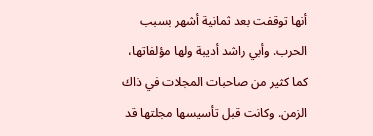أنها توقفت بعد ثمانية أشهر بسبب الحرب. وأبي راشد أديبة ولها مؤلفاتها، كما كثير من صاحبات المجلات في ذاك الزمن. وكانت قبل تأسيسها مجلتها قد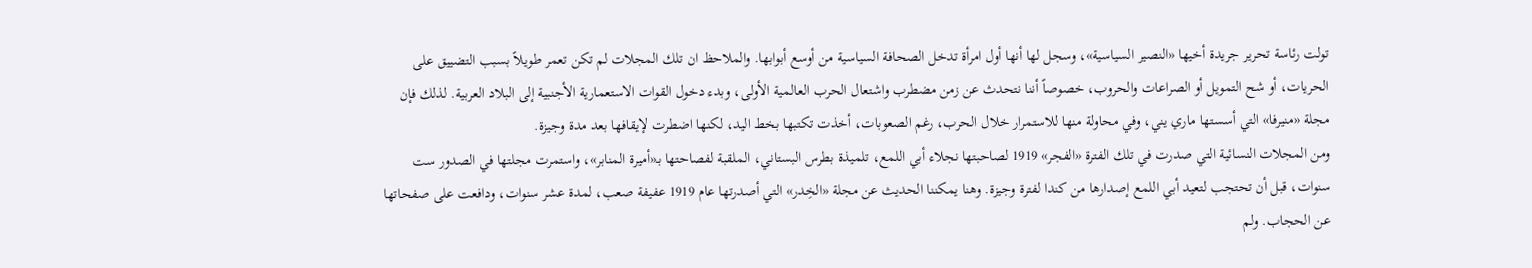تولت رئاسة تحرير جريدة أخيها «النصير السياسية»، وسجل لها أنها أول امرأة تدخل الصحافة السياسية من أوسع أبوابها. والملاحظ ان تلك المجلات لم تكن تعمر طويلاً بسبب التضييق على الحريات، أو شح التمويل أو الصراعات والحروب، خصوصاً أننا نتحدث عن زمن مضطرب واشتعال الحرب العالمية الأولى، وبدء دخول القوات الاستعمارية الأجنبية إلى البلاد العربية. لذلك فإن مجلة «منيرفا» التي أسستها ماري يني، وفي محاولة منها للاستمرار خلال الحرب، رغم الصعوبات، أخذت تكتبها بخط اليد، لكنها اضطرت لإيقافها بعد مدة وجيزة.
ومن المجلات النسائية التي صدرت في تلك الفترة «الفجر» 1919 لصاحبتها نجلاء أبي اللمع، تلميذة بطرس البستاني، الملقبة لفصاحتها بـ«أميرة المنابر»، واستمرت مجلتها في الصدور ست سنوات، قبل أن تحتجب لتعيد أبي اللمع إصدارها من كندا لفترة وجيزة. وهنا يمكننا الحديث عن مجلة «الخِدر» التي أصدرتها عام 1919 عفيفة صعب، لمدة عشر سنوات، ودافعت على صفحاتها عن الحجاب. ولم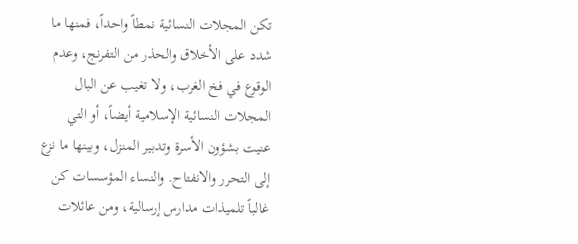تكن المجلات النسائية نمطاً واحداً، فمنها ما شدد على الأخلاق والحذر من التفرنج، وعدم الوقوع في فخ الغرب، ولا تغيب عن البال المجلات النسائية الإسلامية أيضاً، أو التي عنيت بشؤون الأسرة وتدبير المنزل، وبينها ما نزع إلى التحرر والانفتاح. والنساء المؤسسات كن غالباً تلميذات مدارس إرسالية، ومن عائلات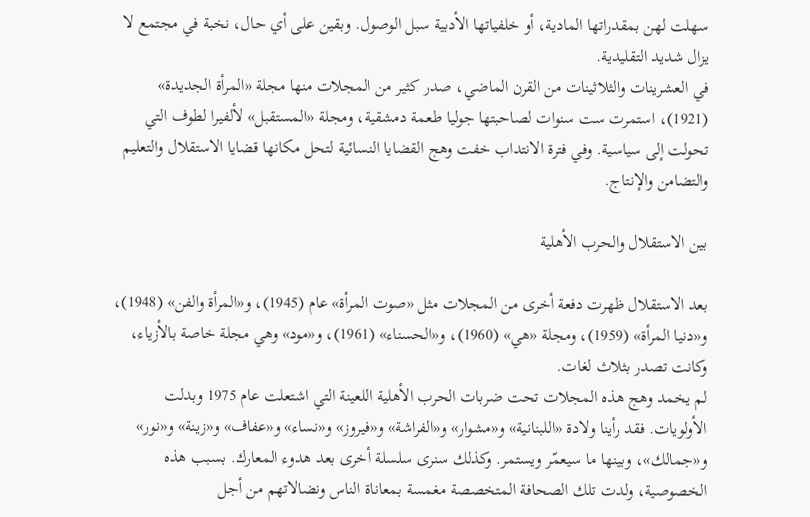سهلت لهن بمقدراتها المادية، أو خلفياتها الأدبية سبل الوصول. وبقين على أي حال، نخبة في مجتمع لا يزال شديد التقليدية.
في العشرينات والثلاثينات من القرن الماضي، صدر كثير من المجلات منها مجلة «المرأة الجديدة» (1921)، استمرت ست سنوات لصاحبتها جوليا طعمة دمشقية، ومجلة «المستقبل» لألفيرا لطوف التي تحولت إلى سياسية. وفي فترة الانتداب خفت وهج القضايا النسائية لتحل مكانها قضايا الاستقلال والتعليم والتضامن والإنتاج.

بين الاستقلال والحرب الأهلية

بعد الاستقلال ظهرت دفعة أخرى من المجلات مثل «صوت المرأة» عام (1945)، و«المرأة والفن» (1948)، و«دنيا المرأة» (1959)، ومجلة «هي» (1960)، و«الحسناء» (1961)، و«مود» وهي مجلة خاصة بالأزياء، وكانت تصدر بثلاث لغات.
لم يخمد وهج هذه المجلات تحت ضربات الحرب الأهلية اللعينة التي اشتعلت عام 1975 وبدلت الأولويات. فقد رأينا ولادة «اللبنانية» و«مشوار» و«الفراشة» و«فيروز» و«نساء» و«عفاف» و«زينة» و«نور» و«جمالك»، وبينها ما سيعمّر ويستمر. وكذلك سنرى سلسلة أخرى بعد هدوء المعارك. بسبب هذه الخصوصية، ولدت تلك الصحافة المتخصصة مغمسة بمعاناة الناس ونضالاتهم من أجل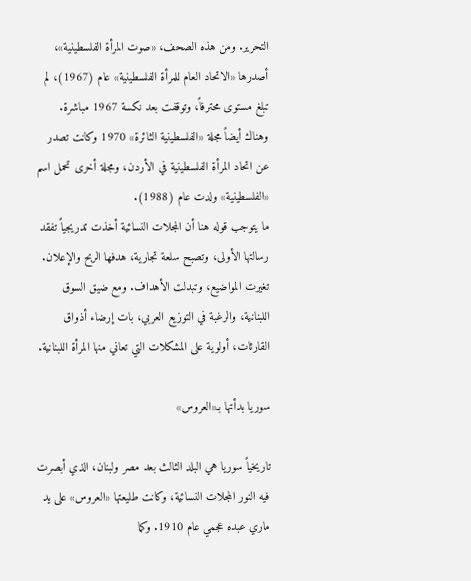التحرير. ومن هذه الصحف، «صوت المرأة الفلسطينية»، أصدرها «الاتحاد العام للمرأة الفلسطينية» عام (1967)، لم تبلغ مستوى محترفاً، وتوقفت بعد نكسة 1967 مباشرة. وهناك أيضاً مجلة «الفلسطينية الثائرة» 1970 وكانت تصدر عن اتحاد المرأة الفلسطينية في الأردن، ومجلة أخرى تحمل اسم «الفلسطينية» ولدت عام (1988).
ما يتوجب قوله هنا أن المجلات النسائية أخذت تدريجياً تفقد رسالتها الأولى، وتصبح سلعة تجارية، هدفها الربح والإعلان. تغيرت المواضيع، وتبدلت الأهداف. ومع ضيق السوق اللبنانية، والرغبة في التوزيع العربي، بات إرضاء أذواق القارئات، أولوية على المشكلات التي تعاني منها المرأة اللبنانية.

سوريا بدأتها بـ«العروس»

تاريخياً سوريا هي البلد الثالث بعد مصر ولبنان، الذي أبصرت فيه النور المجلات النسائية، وكانت طليعتها «العروس» على يد ماري عبده عجمي عام 1910. وكما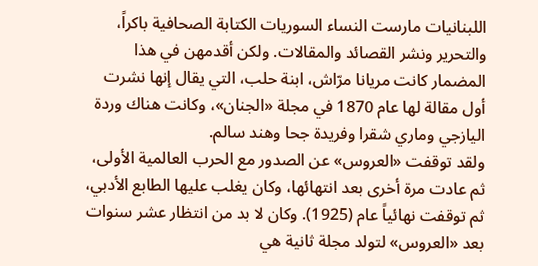اللبنانيات مارست النساء السوريات الكتابة الصحافية باكراً، والتحرير ونشر القصائد والمقالات. ولكن أقدمهن في هذا المضمار كانت مريانا مرّاش، ابنة حلب، التي يقال إنها نشرت أول مقالة لها عام 1870 في مجلة «الجنان»، وكانت هناك وردة اليازجي وماري شقرا وفريدة جحا وهند سالم.
ولقد توقفت «العروس» عن الصدور مع الحرب العالمية الأولى، ثم عادت مرة أخرى بعد انتهائها، وكان يغلب عليها الطابع الأدبي، ثم توقفت نهائياً عام (1925). وكان لا بد من انتظار عشر سنوات بعد «العروس» لتولد مجلة ثانية هي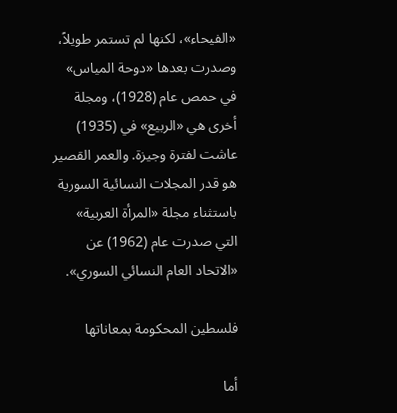«الفيحاء»، لكنها لم تستمر طويلاً، وصدرت بعدها «دوحة المياس» في حمص عام (1928)، ومجلة أخرى هي «الربيع» في (1935) عاشت لفترة وجيزة. والعمر القصير هو قدر المجلات النسائية السورية باستثناء مجلة «المرأة العربية» التي صدرت عام (1962) عن «الاتحاد العام النسائي السوري».

فلسطين المحكومة بمعاناتها

أما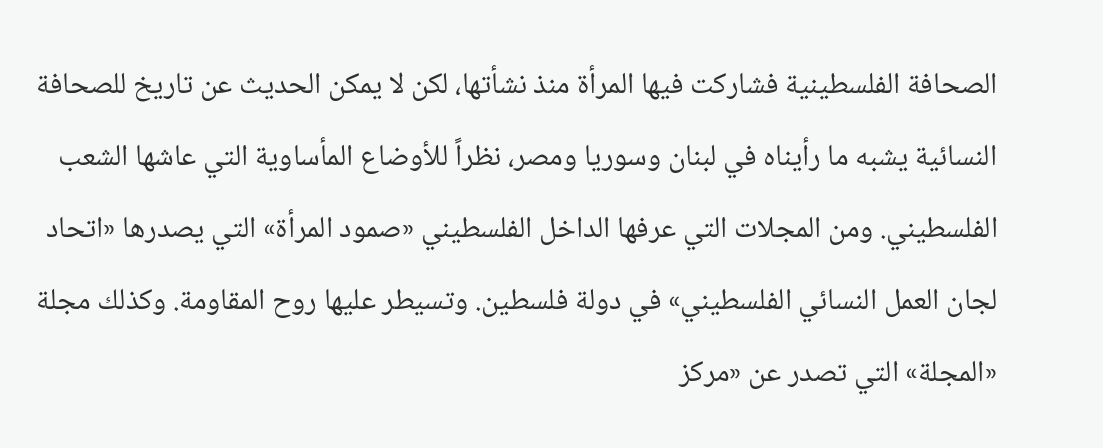الصحافة الفلسطينية فشاركت فيها المرأة منذ نشأتها، لكن لا يمكن الحديث عن تاريخ للصحافة النسائية يشبه ما رأيناه في لبنان وسوريا ومصر، نظراً للأوضاع المأساوية التي عاشها الشعب الفلسطيني. ومن المجلات التي عرفها الداخل الفلسطيني «صمود المرأة» التي يصدرها «اتحاد لجان العمل النسائي الفلسطيني» في دولة فلسطين. وتسيطر عليها روح المقاومة. وكذلك مجلة «المجلة» التي تصدر عن «مركز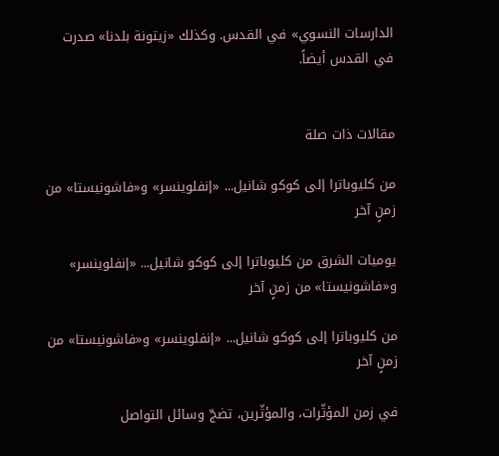الدارسات النسوي» في القدس. وكذلك «زيتونة بلدنا» صدرت في القدس أيضاً.


مقالات ذات صلة

من كليوباترا إلى كوكو شانيل... «إنفلوينسر» و«فاشونيستا» من زمنٍ آخر

يوميات الشرق من كليوباترا إلى كوكو شانيل... «إنفلوينسر» و«فاشونيستا» من زمنٍ آخر

من كليوباترا إلى كوكو شانيل... «إنفلوينسر» و«فاشونيستا» من زمنٍ آخر

في زمن المؤثّرات، والمؤثّرين، تضجّ وسائل التواصل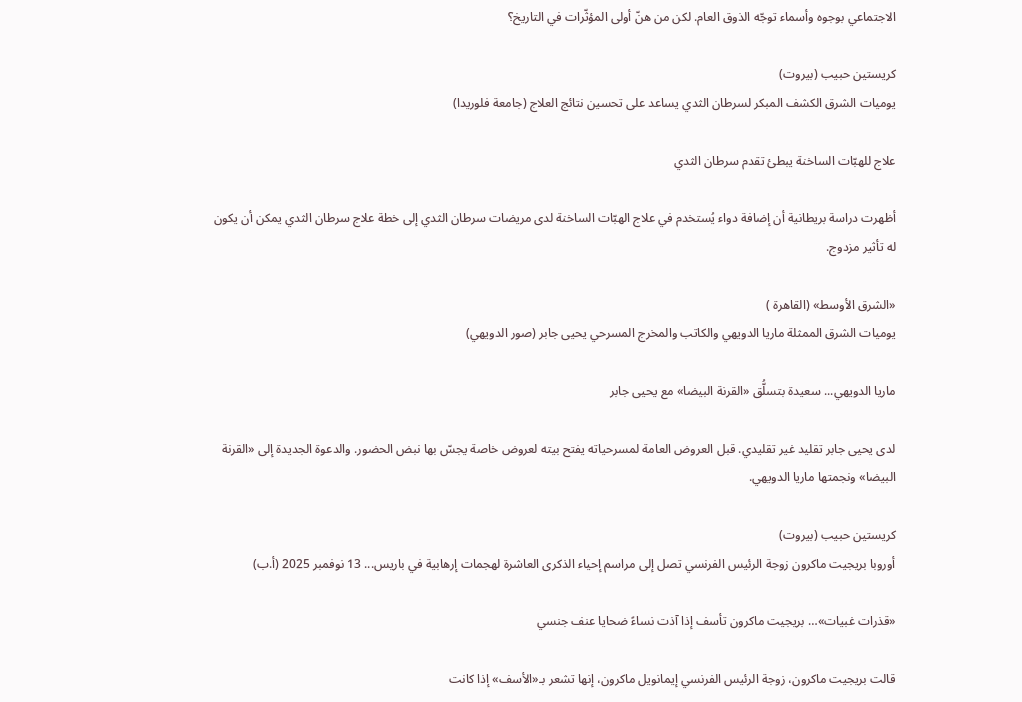الاجتماعي بوجوه وأسماء توجّه الذوق العام. لكن من هنّ أولى المؤثّرات في التاريخ؟

كريستين حبيب (بيروت)
يوميات الشرق الكشف المبكر لسرطان الثدي يساعد على تحسين نتائج العلاج (جامعة فلوريدا)

علاج للهبّات الساخنة يبطئ تقدم سرطان الثدي

أظهرت دراسة بريطانية أن إضافة دواء يُستخدم في علاج الهبّات الساخنة لدى مريضات سرطان الثدي إلى خطة علاج سرطان الثدي يمكن أن يكون له تأثير مزدوج.

«الشرق الأوسط» (القاهرة )
يوميات الشرق الممثلة ماريا الدويهي والكاتب والمخرج المسرحي يحيى جابر (صور الدويهي)

ماريا الدويهي... سعيدة بتسلُّق «القرنة البيضا» مع يحيى جابر

لدى يحيى جابر تقليد غير تقليدي. قبل العروض العامة لمسرحياته يفتح بيته لعروض خاصة يجسّ بها نبض الحضور. والدعوة الجديدة إلى «القرنة البيضا» ونجمتها ماريا الدويهي.

كريستين حبيب (بيروت)
أوروبا بريجيت ماكرون زوجة الرئيس الفرنسي تصل إلى مراسم إحياء الذكرى العاشرة لهجمات إرهابية في باريس... 13 نوفمبر 2025 (أ.ب)

«قذرات غبيات»… بريجيت ماكرون تأسف إذا آذت نساءً ضحايا عنف جنسي

قالت بريجيت ماكرون، زوجة الرئيس الفرنسي إيمانويل ماكرون، إنها تشعر بـ«الأسف» إذا كانت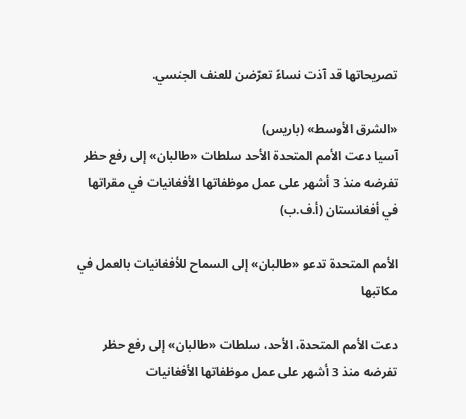تصريحاتها قد آذت نساءً تعرّضن للعنف الجنسي.

«الشرق الأوسط» (باريس)
آسيا دعت الأمم المتحدة الأحد سلطات «طالبان» إلى رفع حظر تفرضه منذ 3 أشهر على عمل موظفاتها الأفغانيات في مقراتها في أفغانستان (أ.ف.ب)

الأمم المتحدة تدعو «طالبان» إلى السماح للأفغانيات بالعمل في مكاتبها

دعت الأمم المتحدة، الأحد، سلطات «طالبان» إلى رفع حظر تفرضه منذ 3 أشهر على عمل موظفاتها الأفغانيات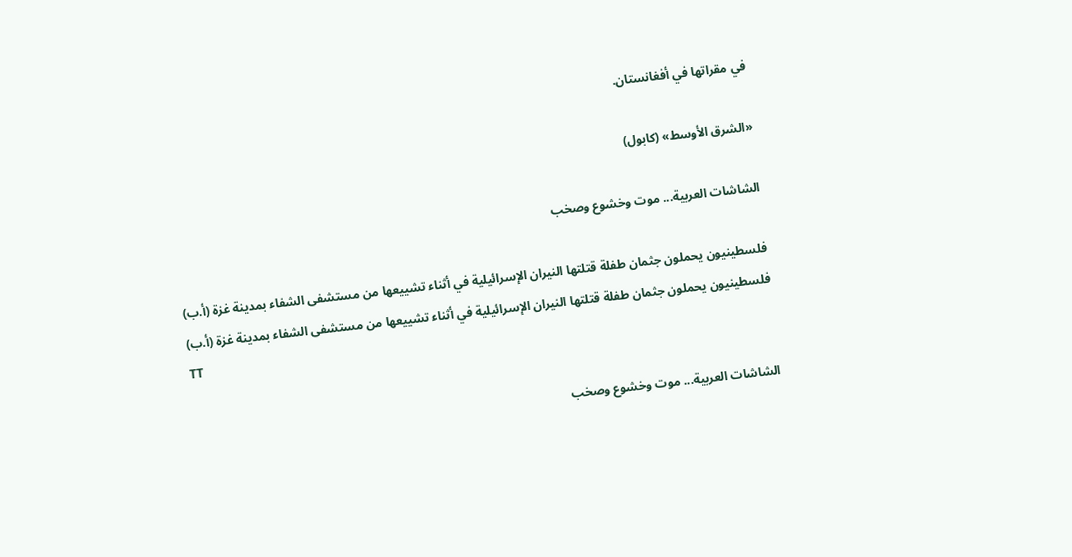في مقراتها في أفغانستان.

«الشرق الأوسط» (كابول)

الشاشات العربية... موت وخشوع وصخب

فلسطينيون يحملون جثمان طفلة قتلتها النيران الإسرائيلية في أثناء تشييعها من مستشفى الشفاء بمدينة غزة (أ.ب)
فلسطينيون يحملون جثمان طفلة قتلتها النيران الإسرائيلية في أثناء تشييعها من مستشفى الشفاء بمدينة غزة (أ.ب)
TT

الشاشات العربية... موت وخشوع وصخب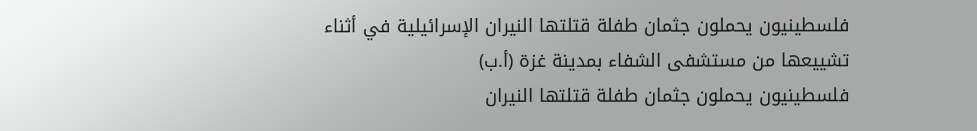فلسطينيون يحملون جثمان طفلة قتلتها النيران الإسرائيلية في أثناء تشييعها من مستشفى الشفاء بمدينة غزة (أ.ب)
فلسطينيون يحملون جثمان طفلة قتلتها النيران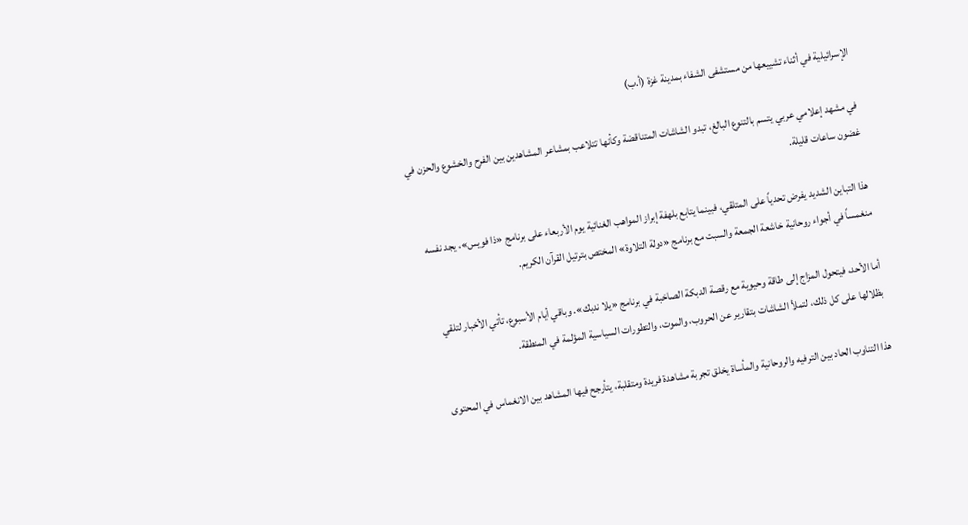الإسرائيلية في أثناء تشييعها من مستشفى الشفاء بمدينة غزة (أ.ب)

في مشهد إعلامي عربي يتسم بالتنوع البالغ، تبدو الشاشات المتناقضة وكأنها تتلاعب بمشاعر المشاهدين بين الفرح والخشوع والحزن في غضون ساعات قليلة.

هذا التباين الشديد يفرض تحدياً على المتلقي، فبينما يتابع بلهفة إبراز المواهب الغنائية يوم الأربعاء على برنامج «ذا فويس»، يجد نفسه منغمساً في أجواء روحانية خاشعة الجمعة والسبت مع برنامج «دولة التلاوة» المختص بترتيل القرآن الكريم.

أما الأحد، فيتحول المزاج إلى طاقة وحيوية مع رقصة الدبكة الصاخبة في برنامج «يلا ندبك». وباقي أيام الأسبوع، تأتي الأخبار لتلقي بظلالها على كل ذلك، لتملأ الشاشات بتقارير عن الحروب، والموت، والتطورات السياسية المؤلمة في المنطقة.

هذا التناوب الحاد بين الترفيه والروحانية والمأساة يخلق تجربة مشاهدة فريدة ومتقلبة، يتأرجح فيها المشاهد بين الانغماس في المحتوى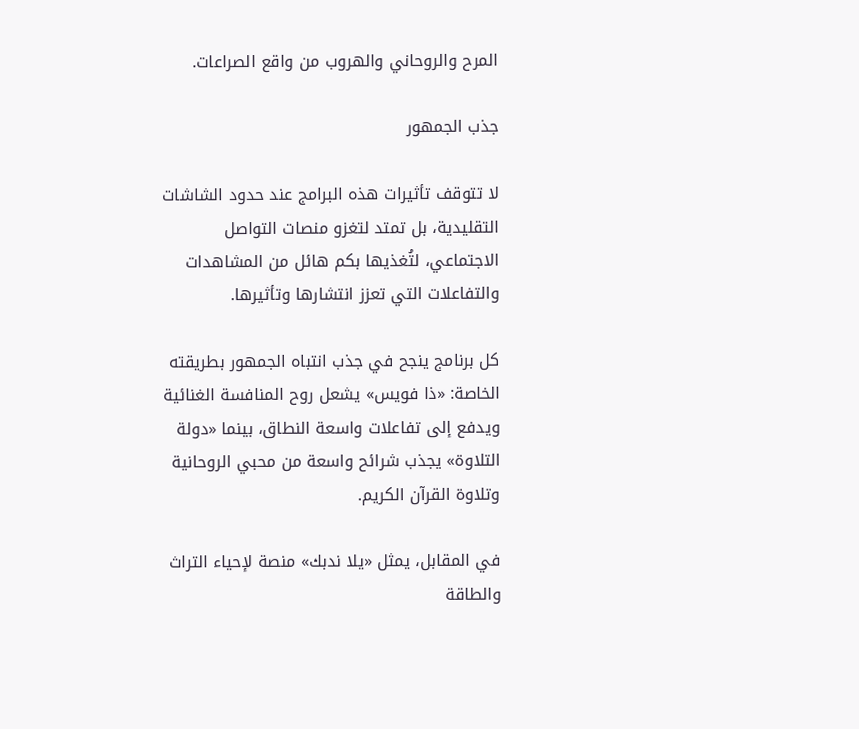المرح والروحاني والهروب من واقع الصراعات.

جذب الجمهور

لا تتوقف تأثيرات هذه البرامج عند حدود الشاشات التقليدية، بل تمتد لتغزو منصات التواصل الاجتماعي، لتُغذيها بكم هائل من المشاهدات والتفاعلات التي تعزز انتشارها وتأثيرها.

كل برنامج ينجح في جذب انتباه الجمهور بطريقته الخاصة: «ذا فويس» يشعل روح المنافسة الغنائية ويدفع إلى تفاعلات واسعة النطاق، بينما «دولة التلاوة» يجذب شرائح واسعة من محبي الروحانية وتلاوة القرآن الكريم.

في المقابل، يمثل «يلا ندبك» منصة لإحياء التراث والطاقة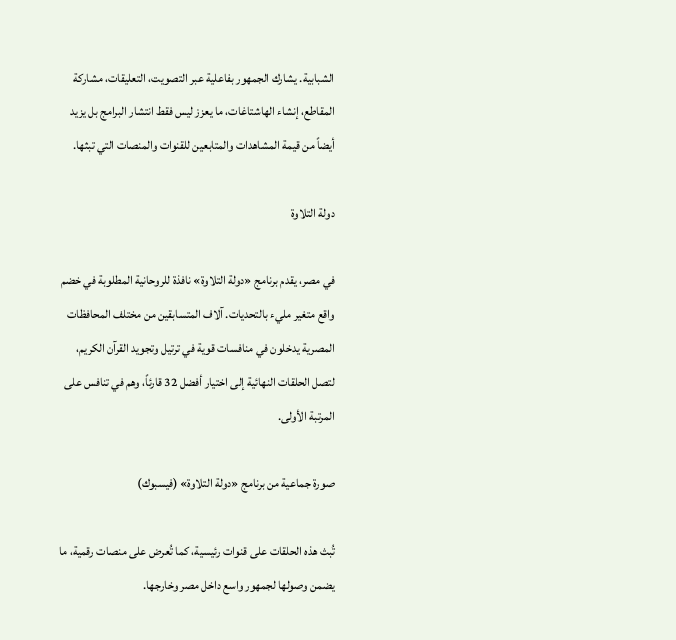الشبابية. يشارك الجمهور بفاعلية عبر التصويت، التعليقات، مشاركة المقاطع، إنشاء الهاشتاغات، ما يعزز ليس فقط انتشار البرامج بل يزيد أيضاً من قيمة المشاهدات والمتابعين للقنوات والمنصات التي تبثها.

دولة التلاوة

في مصر، يقدم برنامج «دولة التلاوة» نافذة للروحانية المطلوبة في خضم واقع متغير مليء بالتحديات. آلاف المتسابقين من مختلف المحافظات المصرية يدخلون في منافسات قوية في ترتيل وتجويد القرآن الكريم، لتصل الحلقات النهائية إلى اختيار أفضل 32 قارئاً، وهم في تنافس على المرتبة الأولى.

صورة جماعية من برنامج «دولة التلاوة» (فيسبوك)

تُبث هذه الحلقات على قنوات رئيسية، كما تُعرض على منصات رقمية، ما يضمن وصولها لجمهور واسع داخل مصر وخارجها.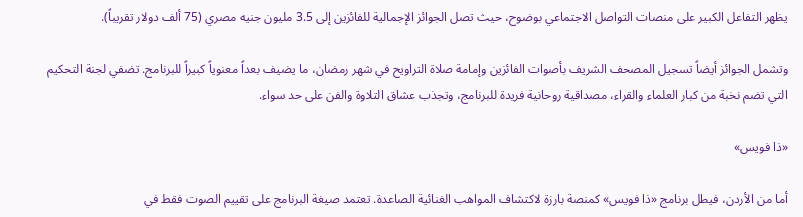يظهر التفاعل الكبير على منصات التواصل الاجتماعي بوضوح، حيث تصل الجوائز الإجمالية للفائزين إلى 3.5 مليون جنيه مصري (75 ألف دولار تقريباً).

وتشمل الجوائز أيضاً تسجيل المصحف الشريف بأصوات الفائزين وإمامة صلاة التراويح في شهر رمضان، ما يضيف بعداً معنوياً كبيراً للبرنامج. تضفي لجنة التحكيم التي تضم نخبة من كبار العلماء والقراء، مصداقية روحانية فريدة للبرنامج، وتجذب عشاق التلاوة والفن على حد سواء.

«ذا فويس»

أما من الأردن، فيطل برنامج «ذا فويس» كمنصة بارزة لاكتشاف المواهب الغنائية الصاعدة. تعتمد صيغة البرنامج على تقييم الصوت فقط في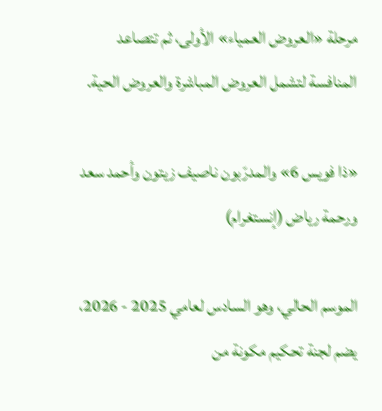مرحلة «العروض العمياء» الأولى، ثم تتصاعد المنافسة لتشمل العروض المباشرة والعروض الحية.

«ذا فويس 6» والمدرّبون ناصيف زيتون وأحمد سعد ورحمة رياض (إنستغرام)

الموسم الحالي، وهو السادس لعامي 2025 - 2026، يضم لجنة تحكيم مكونة من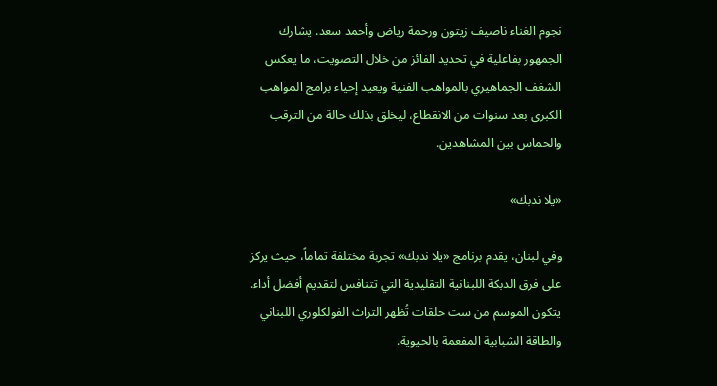نجوم الغناء ناصيف زيتون ورحمة رياض وأحمد سعد. يشارك الجمهور بفاعلية في تحديد الفائز من خلال التصويت، ما يعكس الشغف الجماهيري بالمواهب الفنية ويعيد إحياء برامج المواهب الكبرى بعد سنوات من الانقطاع، ليخلق بذلك حالة من الترقب والحماس بين المشاهدين.

«يلا ندبك»

وفي لبنان، يقدم برنامج «يلا ندبك» تجربة مختلفة تماماً، حيث يركز على فرق الدبكة اللبنانية التقليدية التي تتنافس لتقديم أفضل أداء. يتكون الموسم من ست حلقات تُظهر التراث الفولكلوري اللبناني والطاقة الشبابية المفعمة بالحيوية.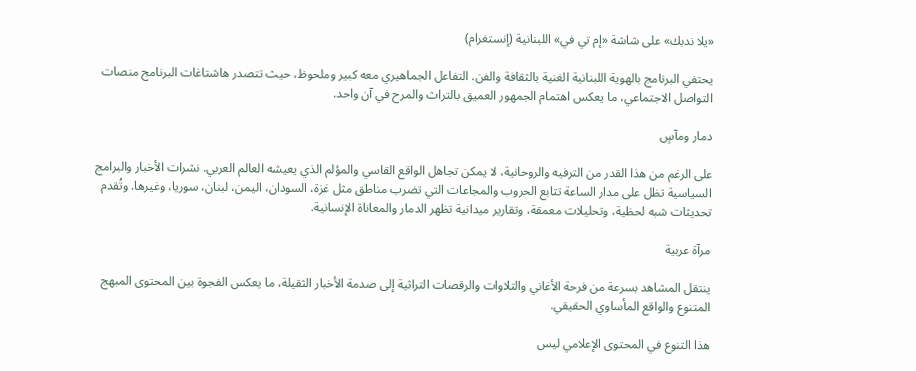«يلا ندبك» على شاشة «إم تي في» اللبنانية (إنستغرام)

يحتفي البرنامج بالهوية اللبنانية الغنية بالثقافة والفن. التفاعل الجماهيري معه كبير وملحوظ، حيث تتصدر هاشتاغات البرنامج منصات التواصل الاجتماعي، ما يعكس اهتمام الجمهور العميق بالتراث والمرح في آن واحد.

دمار ومآسٍ

على الرغم من هذا القدر من الترفيه والروحانية، لا يمكن تجاهل الواقع القاسي والمؤلم الذي يعيشه العالم العربي. نشرات الأخبار والبرامج السياسية تظل على مدار الساعة تتابع الحروب والمجاعات التي تضرب مناطق مثل غزة، السودان، اليمن، لبنان، سوريا، وغيرها. وتُقدم تحديثات شبه لحظية، وتحليلات معمقة، وتقارير ميدانية تظهر الدمار والمعاناة الإنسانية.

مرآة عربية

ينتقل المشاهد بسرعة من فرحة الأغاني والتلاوات والرقصات التراثية إلى صدمة الأخبار الثقيلة، ما يعكس الفجوة بين المحتوى المبهج المتنوع والواقع المأساوي الحقيقي.

هذا التنوع في المحتوى الإعلامي ليس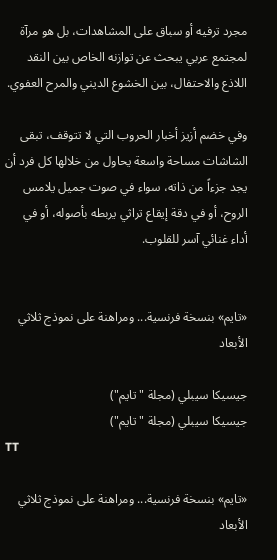مجرد ترفيه أو سباق على المشاهدات، بل هو مرآة لمجتمع عربي يبحث عن توازنه الخاص بين النقد اللاذع والاحتفال، بين الخشوع الديني والمرح العفوي.

وفي خضم أزيز أخبار الحروب التي لا تتوقف، تبقى الشاشات مساحة واسعة يحاول من خلالها كل فرد أن يجد جزءاً من ذاته، سواء في صوت جميل يلامس الروح، أو في دقة إيقاع تراثي يربطه بأصوله، أو في أداء غنائي آسر للقلوب.


«تايم» بنسخة فرنسية... ومراهنة على نموذج ثلاثي الأبعاد

جيسيكا سيبلي (مجلة "تايم")
جيسيكا سيبلي (مجلة "تايم")
TT

«تايم» بنسخة فرنسية... ومراهنة على نموذج ثلاثي الأبعاد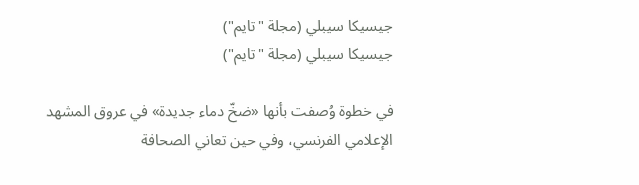جيسيكا سيبلي (مجلة "تايم")
جيسيكا سيبلي (مجلة "تايم")

في خطوة وُصفت بأنها «ضخّ دماء جديدة» في عروق المشهد الإعلامي الفرنسي، وفي حين تعاني الصحافة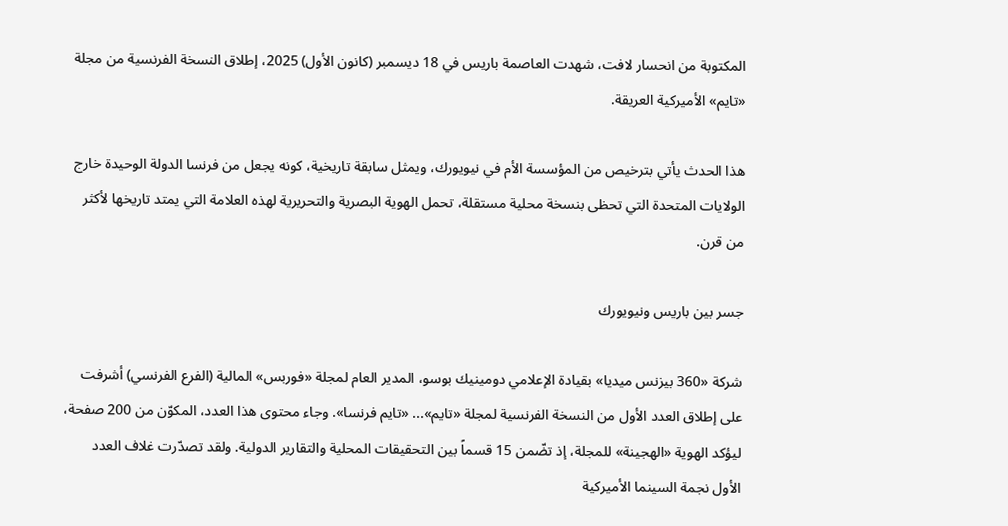المكتوبة من انحسار لافت، شهدت العاصمة باريس في 18 ديسمبر (كانون الأول) 2025، إطلاق النسخة الفرنسية من مجلة «تايم» الأميركية العريقة.

هذا الحدث يأتي بترخيص من المؤسسة الأم في نيويورك، ويمثل سابقة تاريخية، كونه يجعل من فرنسا الدولة الوحيدة خارج الولايات المتحدة التي تحظى بنسخة محلية مستقلة، تحمل الهوية البصرية والتحريرية لهذه العلامة التي يمتد تاريخها لأكثر من قرن.

جسر بين باريس ونيويورك

شركة «360 بيزنس ميديا» بقيادة الإعلامي دومينيك بوسو، المدير العام لمجلة «فوربس» المالية (الفرع الفرنسي) أشرفت على إطلاق العدد الأول من النسخة الفرنسية لمجلة «تايم»... «تايم فرنسا». وجاء محتوى هذا العدد، المكوّن من 200 صفحة، ليؤكد الهوية «الهجينة» للمجلة، إذ تضّمن 15 قسماً بين التحقيقات المحلية والتقارير الدولية. ولقد تصدّرت غلاف العدد الأول نجمة السينما الأميركية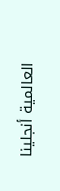العالمية أنجلينا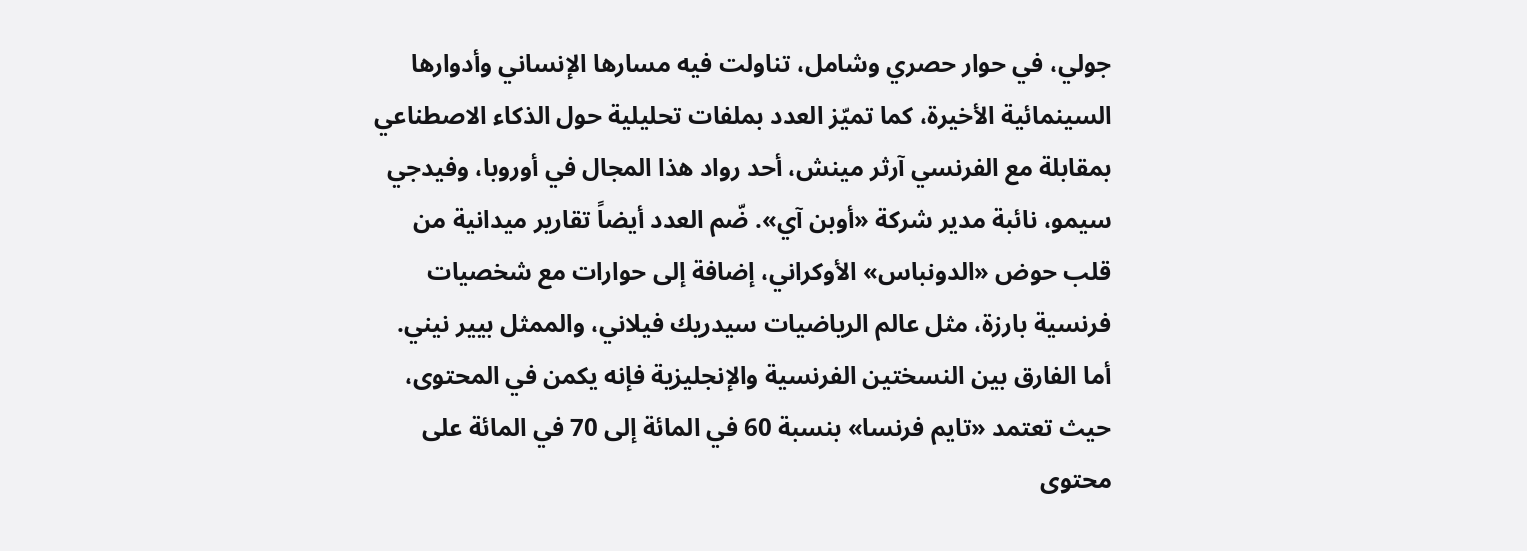جولي، في حوار حصري وشامل، تناولت فيه مسارها الإنساني وأدوارها السينمائية الأخيرة، كما تميّز العدد بملفات تحليلية حول الذكاء الاصطناعي بمقابلة مع الفرنسي آرثر مينش، أحد رواد هذا المجال في أوروبا، وفيدجي سيمو، نائبة مدير شركة «أوبن آي». ضّم العدد أيضاً تقارير ميدانية من قلب حوض «الدونباس» الأوكراني، إضافة إلى حوارات مع شخصيات فرنسية بارزة، مثل عالم الرياضيات سيدريك فيلاني، والممثل بيير نيني. أما الفارق بين النسختين الفرنسية والإنجليزية فإنه يكمن في المحتوى، حيث تعتمد «تايم فرنسا» بنسبة 60 في المائة إلى 70 في المائة على محتوى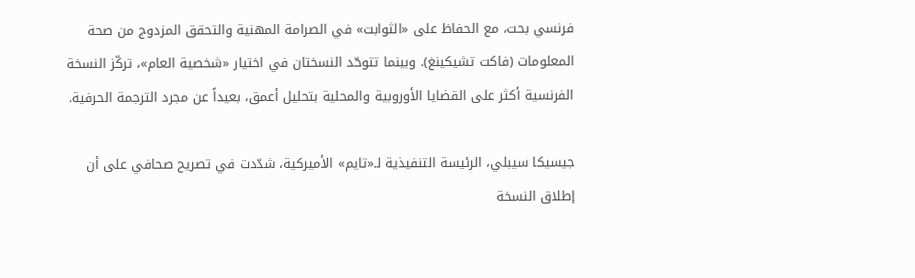فرنسي بحت، مع الحفاظ على «الثوابت» في الصرامة المهنية والتحقق المزدوج من صحة المعلومات (فاكت تشيكينغ). وبينما تتوحّد النسختان في اختيار «شخصية العام»، تركّز النسخة الفرنسية أكثر على القضايا الأوروبية والمحلية بتحليل أعمق، بعيداً عن مجرد الترجمة الحرفية.

جيسيكا سيبلي، الرئيسة التنفيذية لـ«تايم» الأميركية، شدّدت في تصريح صحافي على أن إطلاق النسخة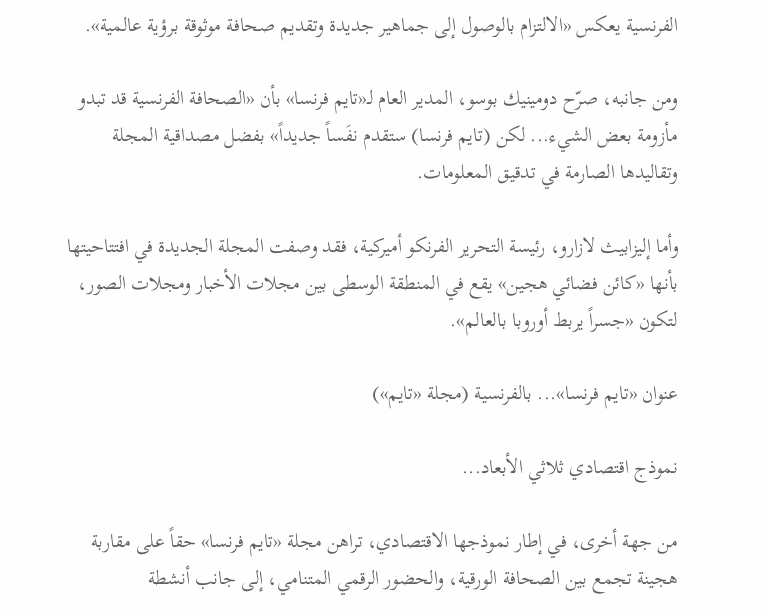الفرنسية يعكس «الالتزام بالوصول إلى جماهير جديدة وتقديم صحافة موثوقة برؤية عالمية».

ومن جانبه، صرّح دومينيك بوسو، المدير العام لـ«تايم فرنسا» بأن «الصحافة الفرنسية قد تبدو مأزومة بعض الشيء... لكن (تايم فرنسا) ستقدم نفَساً جديداً» بفضل مصداقية المجلة وتقاليدها الصارمة في تدقيق المعلومات.

وأما إليزابيث لازارو، رئيسة التحرير الفرنكو أميركية، فقد وصفت المجلة الجديدة في افتتاحيتها بأنها «كائن فضائي هجين» يقع في المنطقة الوسطى بين مجلات الأخبار ومجلات الصور، لتكون «جسراً يربط أوروبا بالعالم».

عنوان «تايم فرنسا»... بالفرنسية (مجلة «تايم»)

نموذج اقتصادي ثلاثي الأبعاد...

من جهة أخرى، في إطار نموذجها الاقتصادي، تراهن مجلة «تايم فرنسا» حقاً على مقاربة هجينة تجمع بين الصحافة الورقية، والحضور الرقمي المتنامي، إلى جانب أنشطة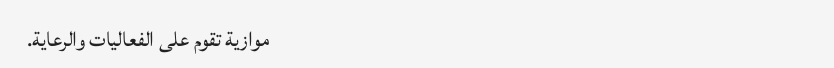موازية تقوم على الفعاليات والرعاية.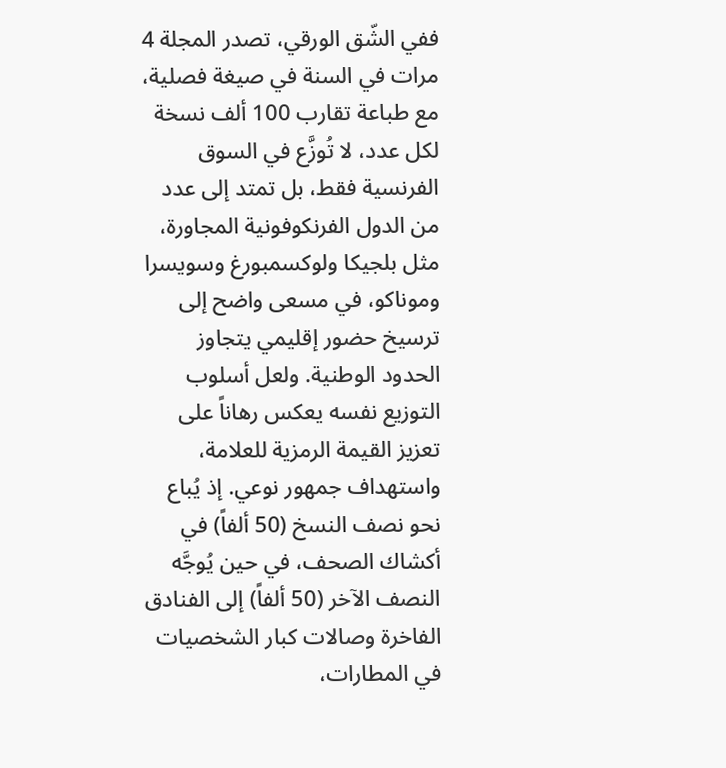ففي الشّق الورقي، تصدر المجلة 4 مرات في السنة في صيغة فصلية، مع طباعة تقارب 100 ألف نسخة لكل عدد، لا تُوزَّع في السوق الفرنسية فقط، بل تمتد إلى عدد من الدول الفرنكوفونية المجاورة، مثل بلجيكا ولوكسمبورغ وسويسرا وموناكو، في مسعى واضح إلى ترسيخ حضور إقليمي يتجاوز الحدود الوطنية. ولعل أسلوب التوزيع نفسه يعكس رهاناً على تعزيز القيمة الرمزية للعلامة، واستهداف جمهور نوعي. إذ يُباع نحو نصف النسخ (50 ألفاً) في أكشاك الصحف، في حين يُوجَّه النصف الآخر (50 ألفاً) إلى الفنادق الفاخرة وصالات كبار الشخصيات في المطارات،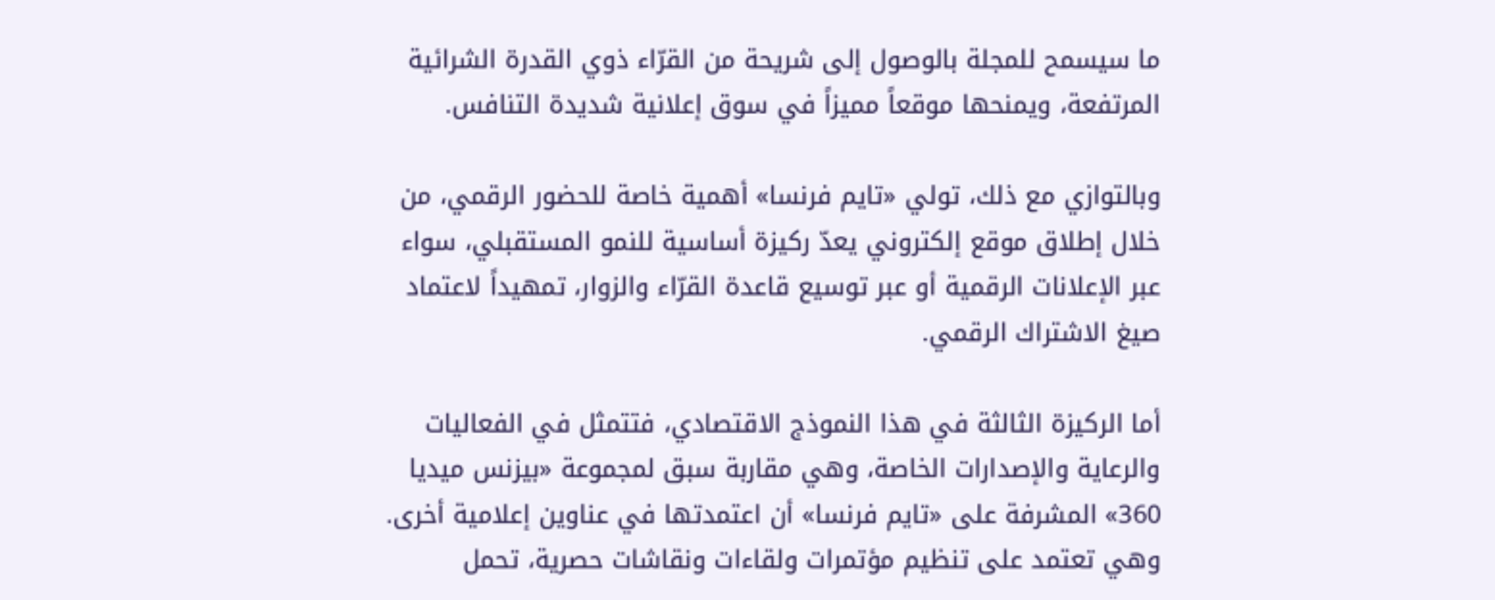ما سيسمح للمجلة بالوصول إلى شريحة من القرّاء ذوي القدرة الشرائية المرتفعة، ويمنحها موقعاً مميزاً في سوق إعلانية شديدة التنافس.

وبالتوازي مع ذلك، تولي «تايم فرنسا» أهمية خاصة للحضور الرقمي، من خلال إطلاق موقع إلكتروني يعدّ ركيزة أساسية للنمو المستقبلي، سواء عبر الإعلانات الرقمية أو عبر توسيع قاعدة القرّاء والزوار، تمهيداً لاعتماد صيغ الاشتراك الرقمي.

أما الركيزة الثالثة في هذا النموذج الاقتصادي، فتتمثل في الفعاليات والرعاية والإصدارات الخاصة، وهي مقاربة سبق لمجموعة «بيزنس ميديا 360» المشرفة على «تايم فرنسا» أن اعتمدتها في عناوين إعلامية أخرى. وهي تعتمد على تنظيم مؤتمرات ولقاءات ونقاشات حصرية، تحمل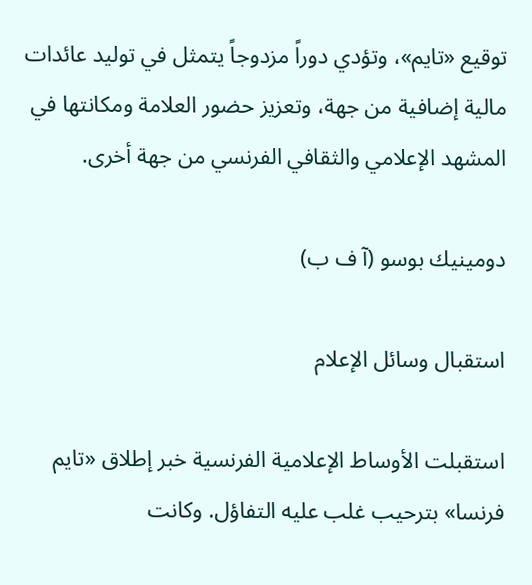توقيع «تايم»، وتؤدي دوراً مزدوجاً يتمثل في توليد عائدات مالية إضافية من جهة، وتعزيز حضور العلامة ومكانتها في المشهد الإعلامي والثقافي الفرنسي من جهة أخرى.

دومينيك بوسو (آ ف ب)

استقبال وسائل الإعلام

استقبلت الأوساط الإعلامية الفرنسية خبر إطلاق «تايم فرنسا» بترحيب غلب عليه التفاؤل. وكانت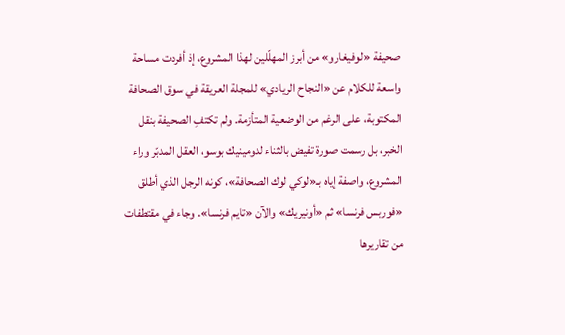صحيفة «لوفيغارو» من أبرز المهلّلين لهذا المشروع، إذ أفردت مساحة واسعة للكلام عن «النجاح الريادي» للمجلة العريقة في سوق الصحافة المكتوبة، على الرغم من الوضعية المتأزمة. ولم تكتفِ الصحيفة بنقل الخبر، بل رسمت صورة تفيض بالثناء لدومينيك بوسو، العقل المدبّر وراء المشروع، واصفة إياه بـ«لوكي لوك الصحافة»، كونه الرجل الذي أطلق «فوربس فرنسا» ثم «أونيريك» والآن «تايم فرنسا». وجاء في مقتطفات من تقاريرها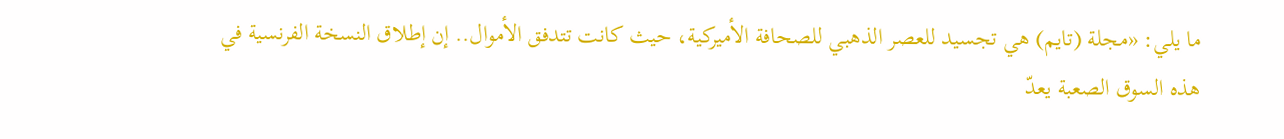ما يلي: «مجلة (تايم) هي تجسيد للعصر الذهبي للصحافة الأميركية، حيث كانت تتدفق الأموال.. إن إطلاق النسخة الفرنسية في هذه السوق الصعبة يعدّ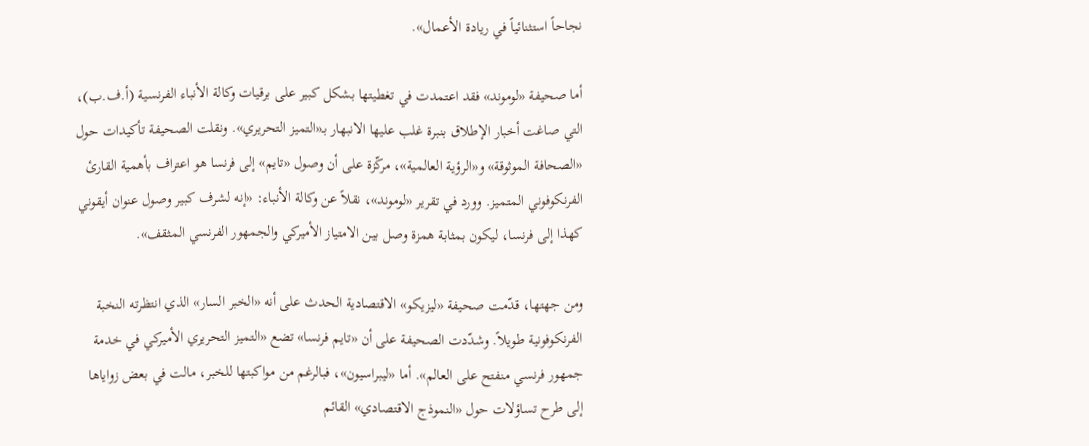نجاحاً استثنائياً في ريادة الأعمال».

أما صحيفة «لوموند» فقد اعتمدت في تغطيتها بشكل كبير على برقيات وكالة الأنباء الفرنسية (أ.ف.ب)، التي صاغت أخبار الإطلاق بنبرة غلب عليها الانبهار بـ«التميز التحريري». ونقلت الصحيفة تأكيدات حول «الصحافة الموثوقة» و«الرؤية العالمية»، مركّزة على أن وصول «تايم» إلى فرنسا هو اعتراف بأهمية القارئ الفرنكوفوني المتميز. وورد في تقرير «لوموند»، نقلاً عن وكالة الأنباء: «إنه لشرف كبير وصول عنوان أيقوني كهذا إلى فرنسا، ليكون بمثابة همزة وصل بين الامتياز الأميركي والجمهور الفرنسي المثقف».

ومن جهتها، قدّمت صحيفة «ليزيكو» الاقتصادية الحدث على أنه «الخبر السار» الذي انتظرته النخبة الفرنكوفونية طويلاً. وشدّدت الصحيفة على أن «تايم فرنسا» تضع «التميز التحريري الأميركي في خدمة جمهور فرنسي منفتح على العالم». أما «ليبراسيون»، فبالرغم من مواكبتها للخبر، مالت في بعض زواياها إلى طرح تساؤلات حول «النموذج الاقتصادي» القائم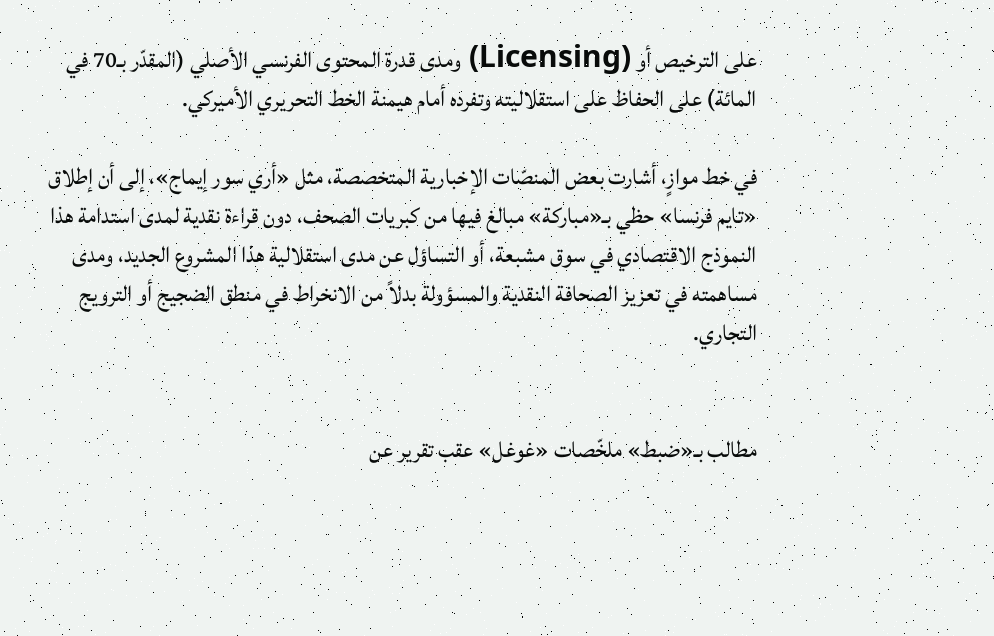على الترخيص أو (Licensing) ومدى قدرة المحتوى الفرنسي الأصلي (المقدّر بـ70 في المائة) على الحفاظ على استقلاليته وتفرده أمام هيمنة الخط التحريري الأميركي.

في خط موازٍ، أشارت بعض المنصّات الإخبارية المتخصصة، مثل «أري سور إيماج»، إلى أن إطلاق «تايم فرنسا» حظي بـ«مباركة» مبالغ فيها من كبريات الصحف، دون قراءة نقدية لمدى استدامة هذا النموذج الاقتصادي في سوق مشبعة، أو التساؤل عن مدى استقلالية هذا المشروع الجديد، ومدى مساهمته في تعزيز الصحافة النقدية والمسؤولة بدلاً من الانخراط في منطق الضجيج أو الترويج التجاري.


مطالب بـ«ضبط» ملخّصات «غوغل» عقب تقرير عن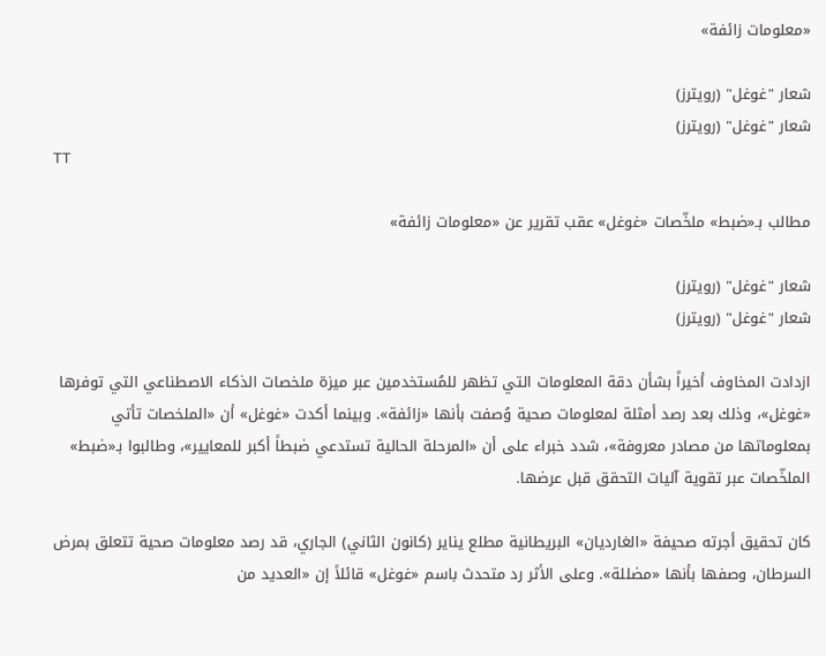«معلومات زائفة»

شعار "غوغل" (رويترز)
شعار "غوغل" (رويترز)
TT

مطالب بـ«ضبط» ملخّصات «غوغل» عقب تقرير عن «معلومات زائفة»

شعار "غوغل" (رويترز)
شعار "غوغل" (رويترز)

ازدادت المخاوف أخيراً بشأن دقة المعلومات التي تظهر للمُستخدمين عبر ميزة ملخصات الذكاء الاصطناعي التي توفرها «غوغل»، وذلك بعد رصد أمثلة لمعلومات صحية وُصفت بأنها «زائفة». وبينما أكدت «غوغل» أن «الملخصات تأتي بمعلوماتها من مصادر معروفة»، شدد خبراء على أن «المرحلة الحالية تستدعي ضبطاً أكبر للمعايير»، وطالبوا بـ«ضبط» الملخّصات عبر تقوية آليات التحقق قبل عرضها.

كان تحقيق أجرته صحيفة «الغارديان» البريطانية مطلع يناير (كانون الثاني) الجاري، قد رصد معلومات صحية تتعلق بمرض السرطان، وصفها بأنها «مضللة». وعلى الأثر رد متحدث باسم «غوغل» قائلاً إن «العديد من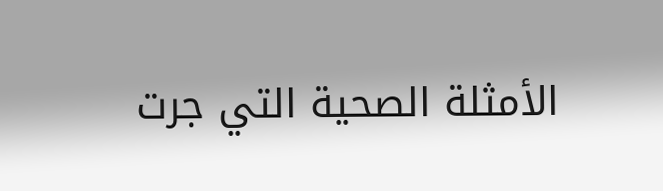الأمثلة الصحية التي جرت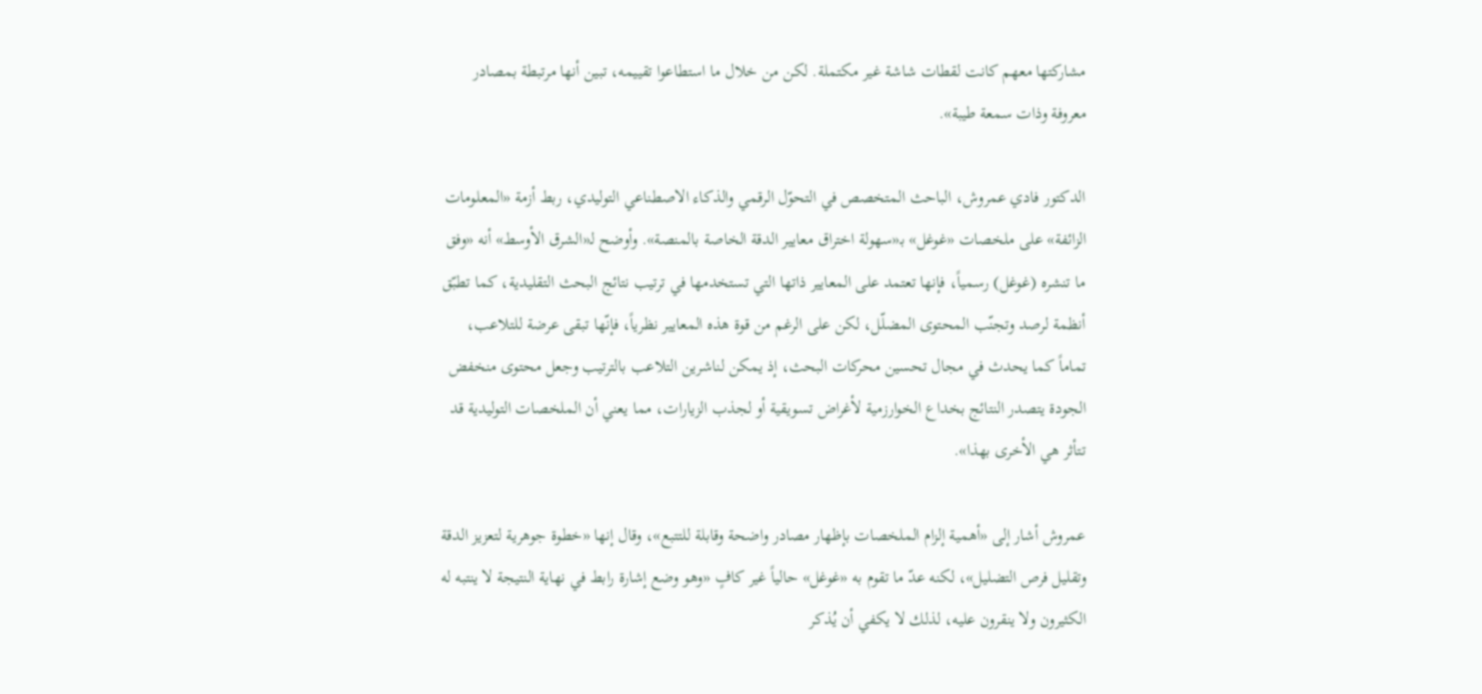مشاركتها معهم كانت لقطات شاشة غير مكتملة. لكن من خلال ما استطاعوا تقييمه، تبين أنها مرتبطة بمصادر معروفة وذات سمعة طيبة».

الدكتور فادي عمروش، الباحث المتخصص في التحوّل الرقمي والذكاء الاصطناعي التوليدي، ربط أزمة «المعلومات الزائفة» على ملخصات «غوغل» بـ«سهولة اختراق معايير الدقة الخاصة بالمنصة». وأوضح لـ«الشرق الأوسط» أنه «وفق ما تنشره (غوغل) رسمياً، فإنها تعتمد على المعايير ذاتها التي تستخدمها في ترتيب نتائج البحث التقليدية، كما تطبّق أنظمة لرصد وتجنّب المحتوى المضلّل، لكن على الرغم من قوة هذه المعايير نظرياً، فإنّها تبقى عرضة للتلاعب، تماماً كما يحدث في مجال تحسين محركات البحث، إذ يمكن لناشرين التلاعب بالترتيب وجعل محتوى منخفض الجودة يتصدر النتائج بخداع الخوارزمية لأغراض تسويقية أو لجذب الزيارات، مما يعني أن الملخصات التوليدية قد تتأثر هي الأخرى بهذا».

عمروش أشار إلى «أهمية إلزام الملخصات بإظهار مصادر واضحة وقابلة للتتبع»، وقال إنها «خطوة جوهرية لتعزيز الدقة وتقليل فرص التضليل»، لكنه عدّ ما تقوم به «غوغل» حالياً غير كافٍ «وهو وضع إشارة رابط في نهاية النتيجة لا ينتبه له الكثيرون ولا ينقرون عليه، لذلك لا يكفي أن يُذكر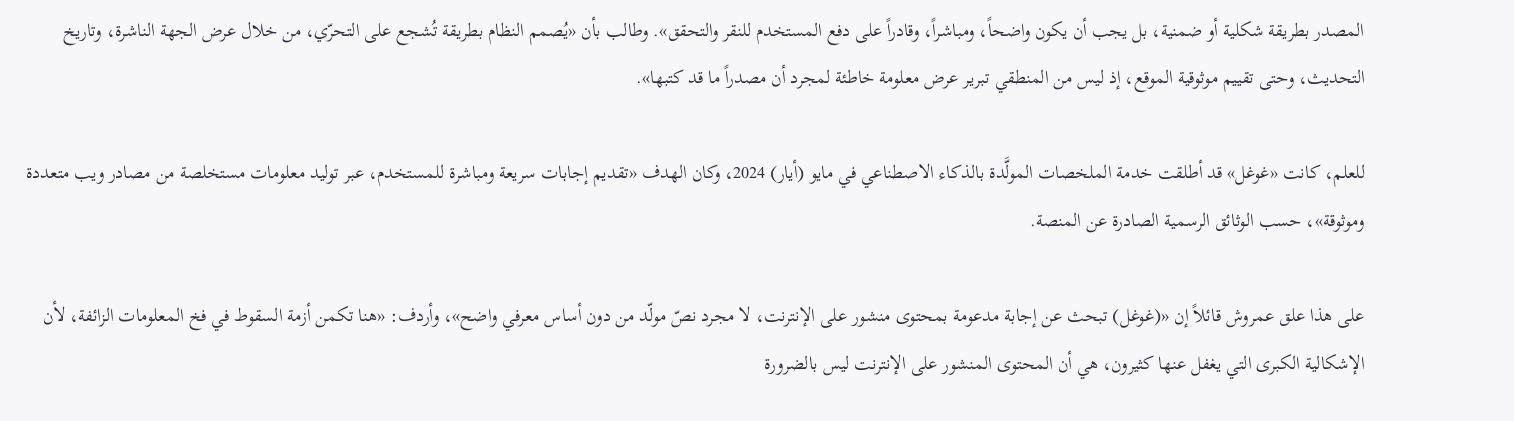المصدر بطريقة شكلية أو ضمنية، بل يجب أن يكون واضحاً، ومباشراً، وقادراً على دفع المستخدم للنقر والتحقق». وطالب بأن «يُصمم النظام بطريقة تُشجع على التحرّي، من خلال عرض الجهة الناشرة، وتاريخ التحديث، وحتى تقييم موثوقية الموقع، إذ ليس من المنطقي تبرير عرض معلومة خاطئة لمجرد أن مصدراً ما قد كتبها».

للعلم، كانت «غوغل» قد أطلقت خدمة الملخصات المولَّدة بالذكاء الاصطناعي في مايو (أيار) 2024، وكان الهدف «تقديم إجابات سريعة ومباشرة للمستخدم، عبر توليد معلومات مستخلصة من مصادر ويب متعددة وموثوقة»، حسب الوثائق الرسمية الصادرة عن المنصة.

على هذا علق عمروش قائلاً إن «(غوغل) تبحث عن إجابة مدعومة بمحتوى منشور على الإنترنت، لا مجرد نصّ مولّد من دون أساس معرفي واضح»، وأردف: «هنا تكمن أزمة السقوط في فخ المعلومات الزائفة، لأن الإشكالية الكبرى التي يغفل عنها كثيرون، هي أن المحتوى المنشور على الإنترنت ليس بالضرورة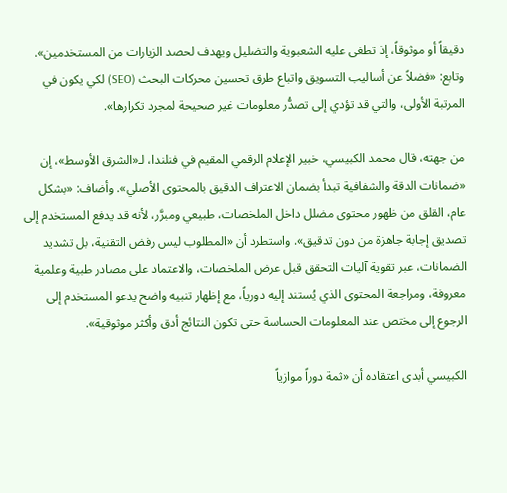دقيقاً أو موثوقاً، إذ تطغى عليه الشعبوية والتضليل ويهدف لحصد الزيارات من المستخدمين». وتابع: «فضلاً عن أساليب التسويق واتباع طرق تحسين محركات البحث (SEO) لكي يكون في المرتبة الأولى، والتي قد تؤدي إلى تصدُّر معلومات غير صحيحة لمجرد تكرارها».

من جهته، قال محمد الكبيسي، خبير الإعلام الرقمي المقيم في فنلندا، لـ«الشرق الأوسط»، إن «ضمانات الدقة والشفافية تبدأ بضمان الاعتراف الدقيق بالمحتوى الأصلي». وأضاف: «بشكل عام، القلق من ظهور محتوى مضلل داخل الملخصات، طبيعي ومبرَّر، لأنه قد يدفع المستخدم إلى تصديق إجابة جاهزة من دون تدقيق». واستطرد أن «المطلوب ليس رفض التقنية، بل تشديد الضمانات، عبر تقوية آليات التحقق قبل عرض الملخصات، والاعتماد على مصادر طبية وعلمية معروفة، ومراجعة المحتوى الذي يُستند إليه دورياً، مع إظهار تنبيه واضح يدعو المستخدم إلى الرجوع إلى مختص عند المعلومات الحساسة حتى تكون النتائج أدق وأكثر موثوقية».

الكبيسي أبدى اعتقاده أن «ثمة دوراً موازياً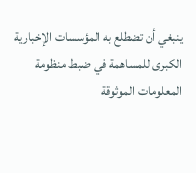ينبغي أن تضطلع به المؤسسات الإخبارية الكبرى للمساهمة في ضبط منظومة المعلومات الموثوقة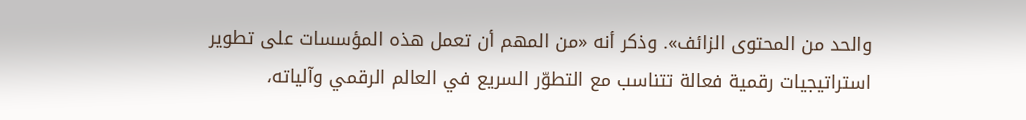والحد من المحتوى الزائف». وذكر أنه «من المهم أن تعمل هذه المؤسسات على تطوير استراتيجيات رقمية فعالة تتناسب مع التطوّر السريع في العالم الرقمي وآلياته،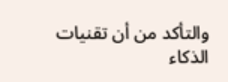والتأكد من أن تقنيات الذكاء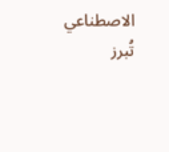الاصطناعي تُبرز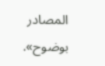المصادر بوضوح».